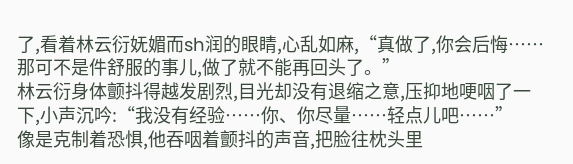了,看着林云衍妩媚而sh润的眼睛,心乱如麻,“真做了,你会后悔……那可不是件舒服的事儿,做了就不能再回头了。”
林云衍身体颤抖得越发剧烈,目光却没有退缩之意,压抑地哽咽了一下,小声沉吟:“我没有经验……你、你尽量……轻点儿吧……”
像是克制着恐惧,他吞咽着颤抖的声音,把脸往枕头里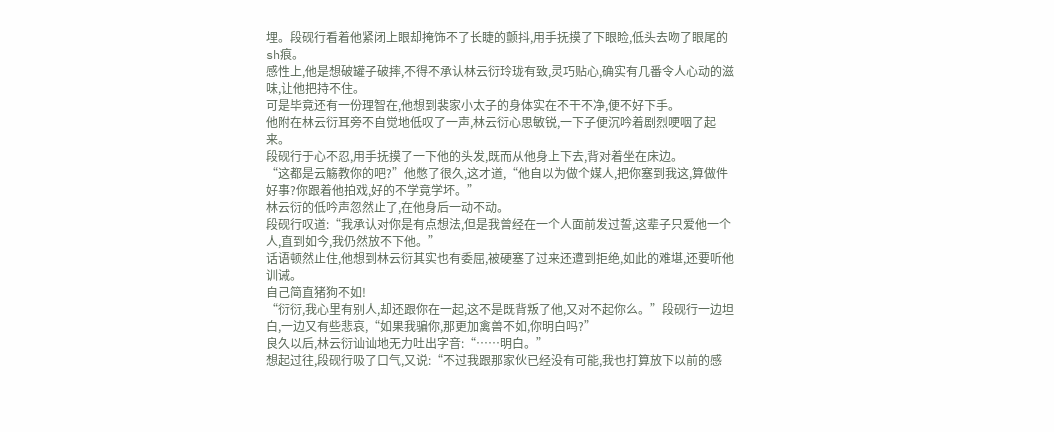埋。段砚行看着他紧闭上眼却掩饰不了长睫的颤抖,用手抚摸了下眼睑,低头去吻了眼尾的sh痕。
感性上,他是想破罐子破摔,不得不承认林云衍玲珑有致,灵巧贴心,确实有几番令人心动的滋味,让他把持不住。
可是毕竟还有一份理智在,他想到裴家小太子的身体实在不干不净,便不好下手。
他附在林云衍耳旁不自觉地低叹了一声,林云衍心思敏锐,一下子便沉吟着剧烈哽咽了起来。
段砚行于心不忍,用手抚摸了一下他的头发,既而从他身上下去,背对着坐在床边。
“这都是云觞教你的吧?”他憋了很久,这才道,“他自以为做个媒人,把你塞到我这,算做件好事?你跟着他拍戏,好的不学竟学坏。”
林云衍的低吟声忽然止了,在他身后一动不动。
段砚行叹道:“我承认对你是有点想法,但是我曾经在一个人面前发过誓,这辈子只爱他一个人,直到如今,我仍然放不下他。”
话语顿然止住,他想到林云衍其实也有委屈,被硬塞了过来还遭到拒绝,如此的难堪,还要听他训诫。
自己简直猪狗不如!
“衍衍,我心里有别人,却还跟你在一起,这不是既背叛了他,又对不起你么。”段砚行一边坦白,一边又有些悲哀,“如果我骗你,那更加禽兽不如,你明白吗?”
良久以后,林云衍讪讪地无力吐出字音:“……明白。”
想起过往,段砚行吸了口气,又说:“不过我跟那家伙已经没有可能,我也打算放下以前的感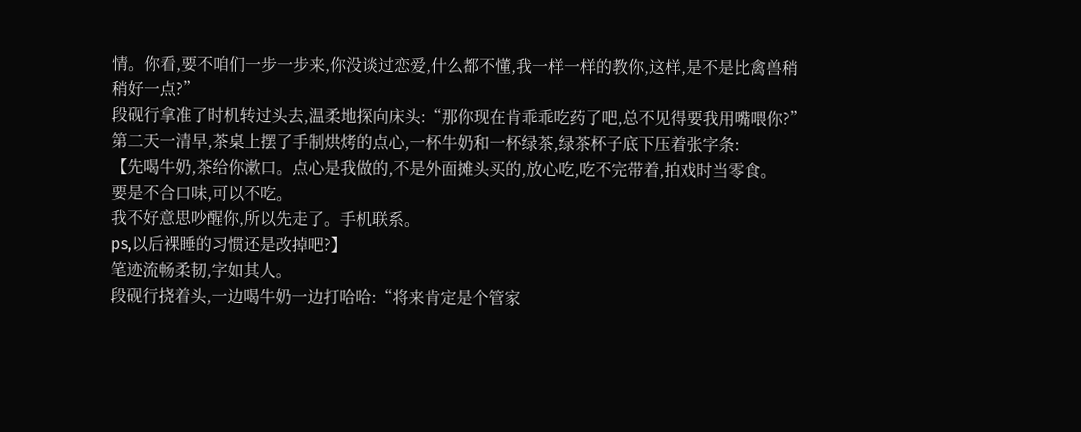情。你看,要不咱们一步一步来,你没谈过恋爱,什么都不懂,我一样一样的教你,这样,是不是比禽兽稍稍好一点?”
段砚行拿准了时机转过头去,温柔地探向床头:“那你现在肯乖乖吃药了吧,总不见得要我用嘴喂你?”
第二天一清早,茶桌上摆了手制烘烤的点心,一杯牛奶和一杯绿茶,绿茶杯子底下压着张字条:
【先喝牛奶,茶给你漱口。点心是我做的,不是外面摊头买的,放心吃,吃不完带着,拍戏时当零食。
要是不合口味,可以不吃。
我不好意思吵醒你,所以先走了。手机联系。
ps,以后裸睡的习惯还是改掉吧?】
笔迹流畅柔韧,字如其人。
段砚行挠着头,一边喝牛奶一边打哈哈:“将来肯定是个管家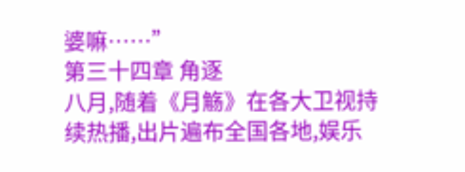婆嘛……”
第三十四章 角逐
八月,随着《月觞》在各大卫视持续热播,出片遍布全国各地,娱乐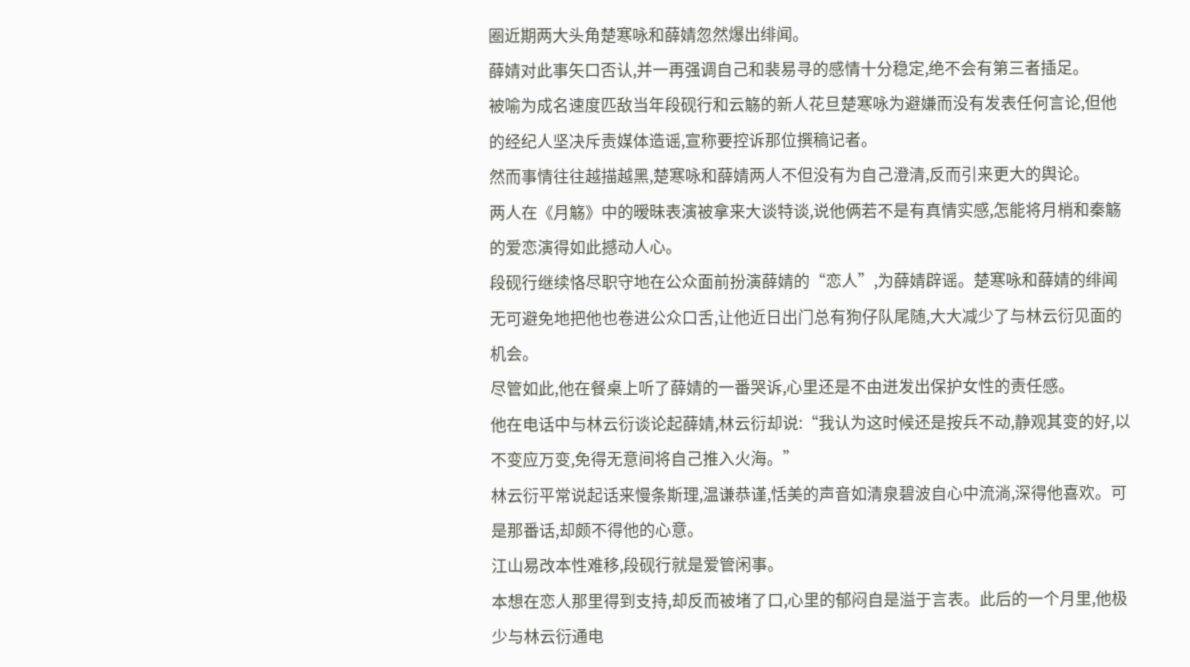圈近期两大头角楚寒咏和薛婧忽然爆出绯闻。
薛婧对此事矢口否认,并一再强调自己和裴易寻的感情十分稳定,绝不会有第三者插足。
被喻为成名速度匹敌当年段砚行和云觞的新人花旦楚寒咏为避嫌而没有发表任何言论,但他的经纪人坚决斥责媒体造谣,宣称要控诉那位撰稿记者。
然而事情往往越描越黑,楚寒咏和薛婧两人不但没有为自己澄清,反而引来更大的舆论。
两人在《月觞》中的暧昧表演被拿来大谈特谈,说他俩若不是有真情实感,怎能将月梢和秦觞的爱恋演得如此撼动人心。
段砚行继续恪尽职守地在公众面前扮演薛婧的“恋人”,为薛婧辟谣。楚寒咏和薛婧的绯闻无可避免地把他也卷进公众口舌,让他近日出门总有狗仔队尾随,大大减少了与林云衍见面的机会。
尽管如此,他在餐桌上听了薛婧的一番哭诉,心里还是不由迸发出保护女性的责任感。
他在电话中与林云衍谈论起薛婧,林云衍却说:“我认为这时候还是按兵不动,静观其变的好,以不变应万变,免得无意间将自己推入火海。”
林云衍平常说起话来慢条斯理,温谦恭谨,恬美的声音如清泉碧波自心中流淌,深得他喜欢。可是那番话,却颇不得他的心意。
江山易改本性难移,段砚行就是爱管闲事。
本想在恋人那里得到支持,却反而被堵了口,心里的郁闷自是溢于言表。此后的一个月里,他极少与林云衍通电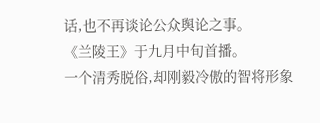话,也不再谈论公众舆论之事。
《兰陵王》于九月中旬首播。
一个清秀脱俗,却刚毅冷傲的智将形象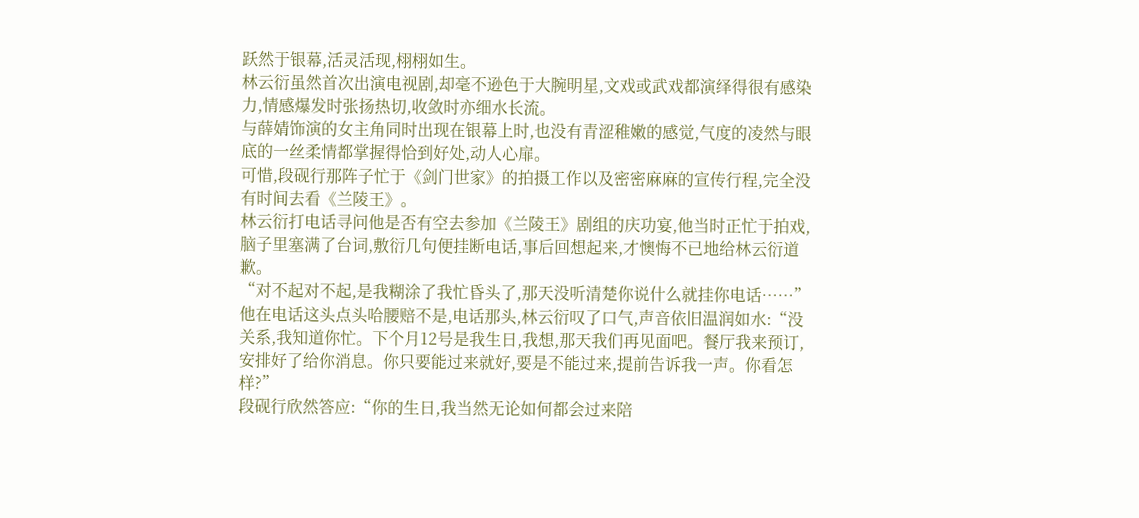跃然于银幕,活灵活现,栩栩如生。
林云衍虽然首次出演电视剧,却毫不逊色于大腕明星,文戏或武戏都演绎得很有感染力,情感爆发时张扬热切,收敛时亦细水长流。
与薛婧饰演的女主角同时出现在银幕上时,也没有青涩稚嫩的感觉,气度的凌然与眼底的一丝柔情都掌握得恰到好处,动人心扉。
可惜,段砚行那阵子忙于《剑门世家》的拍摄工作以及密密麻麻的宣传行程,完全没有时间去看《兰陵王》。
林云衍打电话寻问他是否有空去参加《兰陵王》剧组的庆功宴,他当时正忙于拍戏,脑子里塞满了台词,敷衍几句便挂断电话,事后回想起来,才懊悔不已地给林云衍道歉。
“对不起对不起,是我糊涂了我忙昏头了,那天没听清楚你说什么就挂你电话……”
他在电话这头点头哈腰赔不是,电话那头,林云衍叹了口气,声音依旧温润如水:“没关系,我知道你忙。下个月12号是我生日,我想,那天我们再见面吧。餐厅我来预订,安排好了给你消息。你只要能过来就好,要是不能过来,提前告诉我一声。你看怎样?”
段砚行欣然答应:“你的生日,我当然无论如何都会过来陪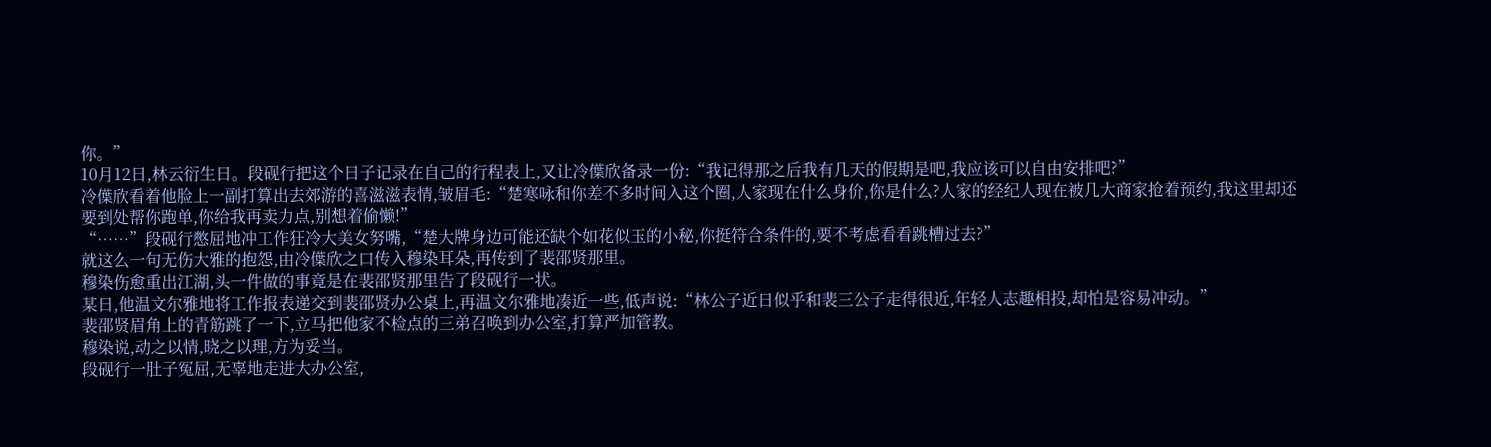你。”
10月12日,林云衍生日。段砚行把这个日子记录在自己的行程表上,又让冷僷欣备录一份:“我记得那之后我有几天的假期是吧,我应该可以自由安排吧?”
冷僷欣看着他脸上一副打算出去郊游的喜滋滋表情,皱眉毛:“楚寒咏和你差不多时间入这个圈,人家现在什么身价,你是什么?人家的经纪人现在被几大商家抢着预约,我这里却还要到处帮你跑单,你给我再卖力点,别想着偷懒!”
“……”段砚行憋屈地冲工作狂冷大美女努嘴,“楚大牌身边可能还缺个如花似玉的小秘,你挺符合条件的,要不考虑看看跳槽过去?”
就这么一句无伤大雅的抱怨,由冷僷欣之口传入穆染耳朵,再传到了裴邵贤那里。
穆染伤愈重出江湖,头一件做的事竟是在裴邵贤那里告了段砚行一状。
某日,他温文尔雅地将工作报表递交到裴邵贤办公桌上,再温文尔雅地凑近一些,低声说:“林公子近日似乎和裴三公子走得很近,年轻人志趣相投,却怕是容易冲动。”
裴邵贤眉角上的青筋跳了一下,立马把他家不检点的三弟召唤到办公室,打算严加管教。
穆染说,动之以情,晓之以理,方为妥当。
段砚行一肚子冤屈,无辜地走进大办公室,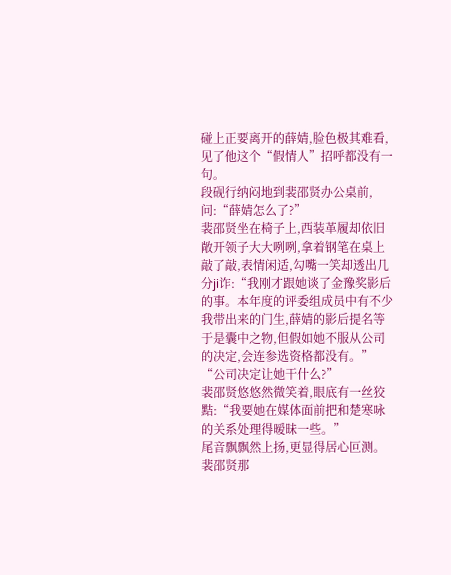碰上正要离开的薛婧,脸色极其难看,见了他这个“假情人”招呼都没有一句。
段砚行纳闷地到裴邵贤办公桌前,问:“薛婧怎么了?”
裴邵贤坐在椅子上,西装革履却依旧敞开领子大大咧咧,拿着钢笔在桌上敲了敲,表情闲适,勾嘴一笑却透出几分ji诈:“我刚才跟她谈了金豫奖影后的事。本年度的评委组成员中有不少我带出来的门生,薛婧的影后提名等于是囊中之物,但假如她不服从公司的决定,会连参选资格都没有。”
“公司决定让她干什么?”
裴邵贤悠悠然微笑着,眼底有一丝狡黠:“我要她在媒体面前把和楚寒咏的关系处理得暧昧一些。”
尾音飘飘然上扬,更显得居心叵测。
裴邵贤那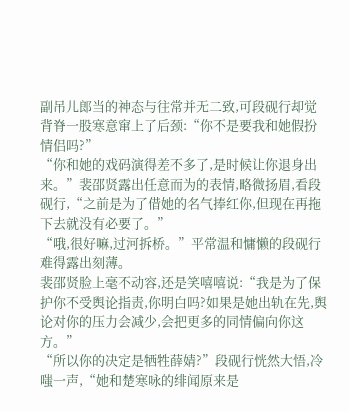副吊儿郎当的神态与往常并无二致,可段砚行却觉背脊一股寒意窜上了后颈:“你不是要我和她假扮情侣吗?”
“你和她的戏码演得差不多了,是时候让你退身出来。”裴邵贤露出任意而为的表情,略微扬眉,看段砚行,“之前是为了借她的名气捧红你,但现在再拖下去就没有必要了。”
“哦,很好嘛,过河拆桥。”平常温和慵懒的段砚行难得露出刻薄。
裴邵贤脸上毫不动容,还是笑嘻嘻说:“我是为了保护你不受舆论指责,你明白吗?如果是她出轨在先,舆论对你的压力会减少,会把更多的同情偏向你这方。”
“所以你的决定是牺牲薛婧?”段砚行恍然大悟,冷嗤一声,“她和楚寒咏的绯闻原来是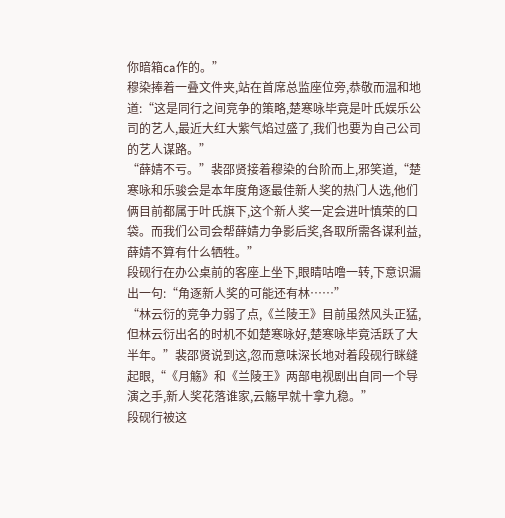你暗箱ca作的。”
穆染捧着一叠文件夹,站在首席总监座位旁,恭敬而温和地道:“这是同行之间竞争的策略,楚寒咏毕竟是叶氏娱乐公司的艺人,最近大红大紫气焰过盛了,我们也要为自己公司的艺人谋路。”
“薛婧不亏。”裴邵贤接着穆染的台阶而上,邪笑道,“楚寒咏和乐骏会是本年度角逐最佳新人奖的热门人选,他们俩目前都属于叶氏旗下,这个新人奖一定会进叶慎荣的口袋。而我们公司会帮薛婧力争影后奖,各取所需各谋利益,薛婧不算有什么牺牲。”
段砚行在办公桌前的客座上坐下,眼睛咕噜一转,下意识漏出一句:“角逐新人奖的可能还有林……”
“林云衍的竞争力弱了点,《兰陵王》目前虽然风头正猛,但林云衍出名的时机不如楚寒咏好,楚寒咏毕竟活跃了大半年。”裴邵贤说到这,忽而意味深长地对着段砚行眯缝起眼,“《月觞》和《兰陵王》两部电视剧出自同一个导演之手,新人奖花落谁家,云觞早就十拿九稳。”
段砚行被这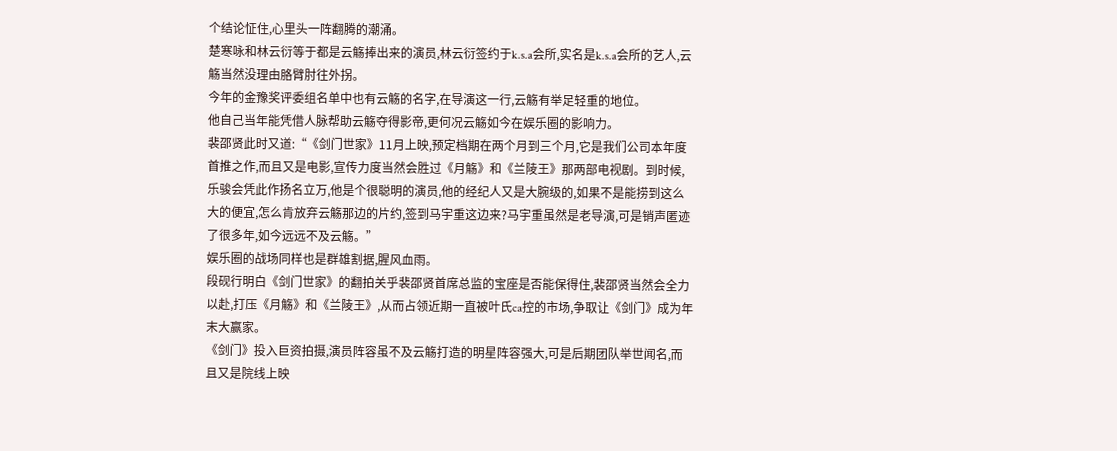个结论怔住,心里头一阵翻腾的潮涌。
楚寒咏和林云衍等于都是云觞捧出来的演员,林云衍签约于k.s.a会所,实名是k.s.a会所的艺人,云觞当然没理由胳臂肘往外拐。
今年的金豫奖评委组名单中也有云觞的名字,在导演这一行,云觞有举足轻重的地位。
他自己当年能凭借人脉帮助云觞夺得影帝,更何况云觞如今在娱乐圈的影响力。
裴邵贤此时又道:“《剑门世家》11月上映,预定档期在两个月到三个月,它是我们公司本年度首推之作,而且又是电影,宣传力度当然会胜过《月觞》和《兰陵王》那两部电视剧。到时候,乐骏会凭此作扬名立万,他是个很聪明的演员,他的经纪人又是大腕级的,如果不是能捞到这么大的便宜,怎么肯放弃云觞那边的片约,签到马宇重这边来?马宇重虽然是老导演,可是销声匿迹了很多年,如今远远不及云觞。”
娱乐圈的战场同样也是群雄割据,腥风血雨。
段砚行明白《剑门世家》的翻拍关乎裴邵贤首席总监的宝座是否能保得住,裴邵贤当然会全力以赴,打压《月觞》和《兰陵王》,从而占领近期一直被叶氏ca控的市场,争取让《剑门》成为年末大赢家。
《剑门》投入巨资拍摄,演员阵容虽不及云觞打造的明星阵容强大,可是后期团队举世闻名,而且又是院线上映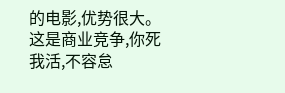的电影,优势很大。
这是商业竞争,你死我活,不容怠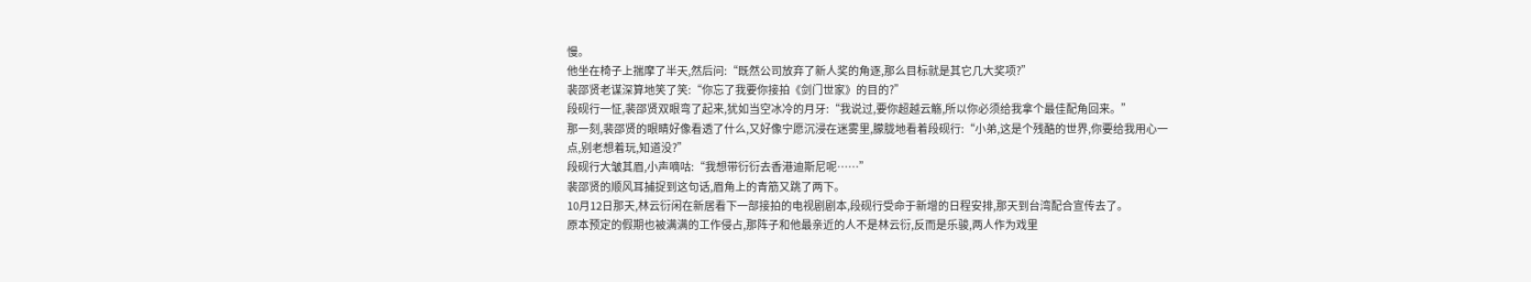慢。
他坐在椅子上揣摩了半天,然后问:“既然公司放弃了新人奖的角逐,那么目标就是其它几大奖项?”
裴邵贤老谋深算地笑了笑:“你忘了我要你接拍《剑门世家》的目的?”
段砚行一怔,裴邵贤双眼弯了起来,犹如当空冰冷的月牙:“我说过,要你超越云觞,所以你必须给我拿个最佳配角回来。”
那一刻,裴邵贤的眼睛好像看透了什么,又好像宁愿沉浸在迷雾里,朦胧地看着段砚行:“小弟,这是个残酷的世界,你要给我用心一点,别老想着玩,知道没?”
段砚行大皱其眉,小声嘀咕:“我想带衍衍去香港迪斯尼呢……”
裴邵贤的顺风耳捕捉到这句话,眉角上的青筋又跳了两下。
10月12日那天,林云衍闲在新居看下一部接拍的电视剧剧本,段砚行受命于新增的日程安排,那天到台湾配合宣传去了。
原本预定的假期也被满满的工作侵占,那阵子和他最亲近的人不是林云衍,反而是乐骏,两人作为戏里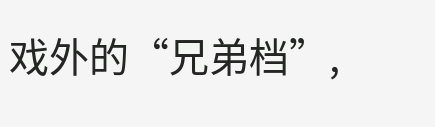戏外的“兄弟档”,